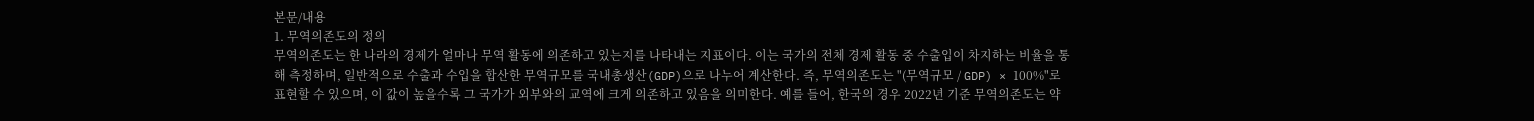본문/내용
1. 무역의존도의 정의
무역의존도는 한 나라의 경제가 얼마나 무역 활동에 의존하고 있는지를 나타내는 지표이다. 이는 국가의 전체 경제 활동 중 수출입이 차지하는 비율을 통해 측정하며, 일반적으로 수출과 수입을 합산한 무역규모를 국내총생산(GDP)으로 나누어 계산한다. 즉, 무역의존도는 "(무역규모 / GDP) × 100%"로 표현할 수 있으며, 이 값이 높을수록 그 국가가 외부와의 교역에 크게 의존하고 있음을 의미한다. 예를 들어, 한국의 경우 2022년 기준 무역의존도는 약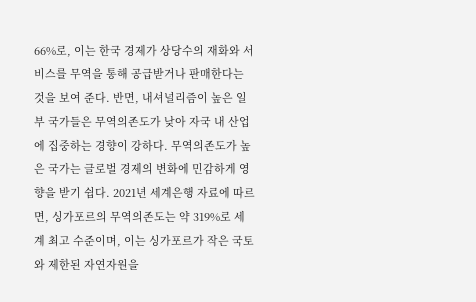66%로, 이는 한국 경제가 상당수의 재화와 서비스를 무역을 통해 공급받거나 판매한다는 것을 보여 준다. 반면, 내셔널리즘이 높은 일부 국가들은 무역의존도가 낮아 자국 내 산업에 집중하는 경향이 강하다. 무역의존도가 높은 국가는 글로벌 경제의 변화에 민감하게 영향을 받기 쉽다. 2021년 세계은행 자료에 따르면, 싱가포르의 무역의존도는 약 319%로 세계 최고 수준이며, 이는 싱가포르가 작은 국토와 제한된 자연자원을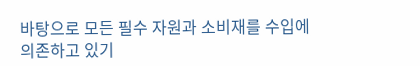바탕으로 모든 필수 자원과 소비재를 수입에 의존하고 있기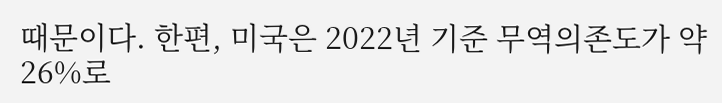때문이다. 한편, 미국은 2022년 기준 무역의존도가 약 26%로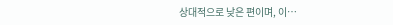상대적으로 낮은 편이며, 이…